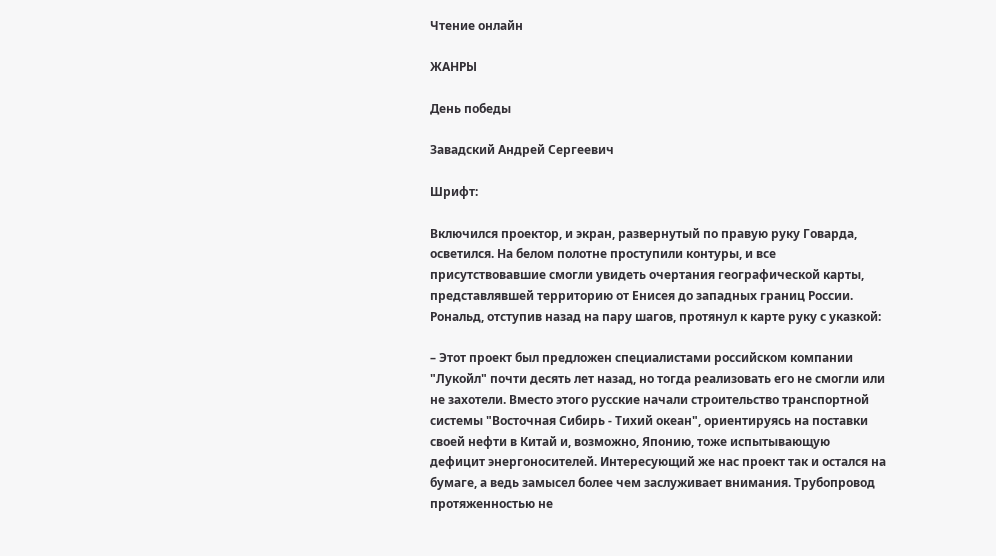Чтение онлайн

ЖАНРЫ

День победы

Завадский Андрей Сергеевич

Шрифт:

Включился проектор, и экран, развернутый по правую руку Говарда, осветился. На белом полотне проступили контуры, и все присутствовавшие смогли увидеть очертания географической карты, представлявшей территорию от Енисея до западных границ России. Рональд, отступив назад на пару шагов, протянул к карте руку с указкой:

– Этот проект был предложен специалистами российском компании "Лукойл" почти десять лет назад, но тогда реализовать его не смогли или не захотели. Вместо этого русские начали строительство транспортной системы "Восточная Сибирь - Тихий океан", ориентируясь на поставки своей нефти в Китай и, возможно, Японию, тоже испытывающую дефицит энергоносителей. Интересующий же нас проект так и остался на бумаге, а ведь замысел более чем заслуживает внимания. Трубопровод протяженностью не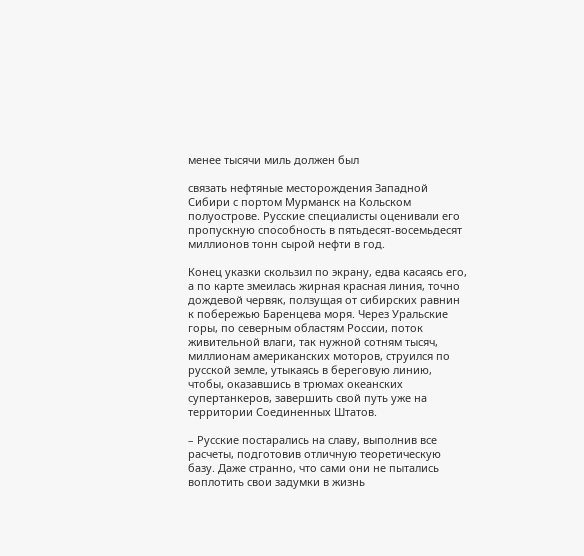менее тысячи миль должен был

связать нефтяные месторождения Западной Сибири с портом Мурманск на Кольском полуострове. Русские специалисты оценивали его пропускную способность в пятьдесят-восемьдесят миллионов тонн сырой нефти в год.

Конец указки скользил по экрану, едва касаясь его, а по карте змеилась жирная красная линия, точно дождевой червяк, ползущая от сибирских равнин к побережью Баренцева моря. Через Уральские горы, по северным областям России, поток живительной влаги, так нужной сотням тысяч, миллионам американских моторов, струился по русской земле, утыкаясь в береговую линию, чтобы, оказавшись в трюмах океанских супертанкеров, завершить свой путь уже на территории Соединенных Штатов.

– Русские постарались на славу, выполнив все расчеты, подготовив отличную теоретическую базу. Даже странно, что сами они не пытались воплотить свои задумки в жизнь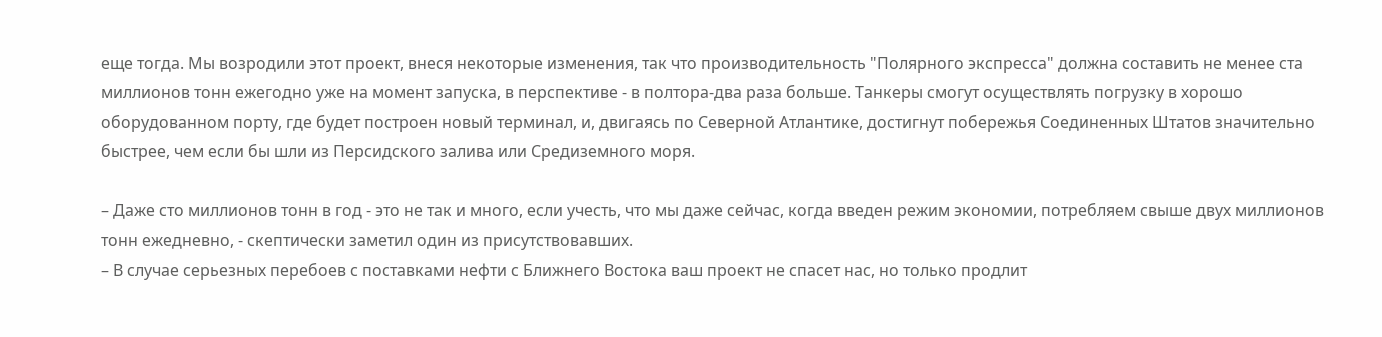еще тогда. Мы возродили этот проект, внеся некоторые изменения, так что производительность "Полярного экспресса" должна составить не менее ста миллионов тонн ежегодно уже на момент запуска, в перспективе - в полтора-два раза больше. Танкеры смогут осуществлять погрузку в хорошо оборудованном порту, где будет построен новый терминал, и, двигаясь по Северной Атлантике, достигнут побережья Соединенных Штатов значительно быстрее, чем если бы шли из Персидского залива или Средиземного моря.

– Даже сто миллионов тонн в год - это не так и много, если учесть, что мы даже сейчас, когда введен режим экономии, потребляем свыше двух миллионов тонн ежедневно, - скептически заметил один из присутствовавших.
– В случае серьезных перебоев с поставками нефти с Ближнего Востока ваш проект не спасет нас, но только продлит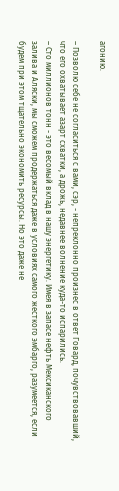агонию.

– Позволю себе не согласиться с вами, сэр, - непреклонно произнес в ответ Говард, почувствовавший, что его охватывает азарт схватки, а дрожь, недавнее волнение куда-то испарились.
– Сто миллионов тонн - это весомый вклад в нашу энергетику. Имея в запасе нефть Мексиканского залива и Аляски, мы сможем продержаться даже в условиях самого жесткого эмбарго, разумеется, если будем при этом тщательно экономить ресурсы. Но это даже не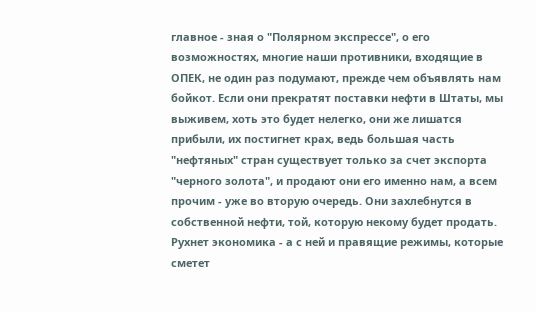главное - зная о "Полярном экспрессе", о его возможностях, многие наши противники, входящие в ОПЕК, не один раз подумают, прежде чем объявлять нам бойкот. Если они прекратят поставки нефти в Штаты, мы выживем, хоть это будет нелегко, они же лишатся прибыли, их постигнет крах, ведь большая часть "нефтяных" стран существует только за счет экспорта "черного золота", и продают они его именно нам, а всем прочим - уже во вторую очередь. Они захлебнутся в собственной нефти, той, которую некому будет продать. Рухнет экономика - а с ней и правящие режимы, которые сметет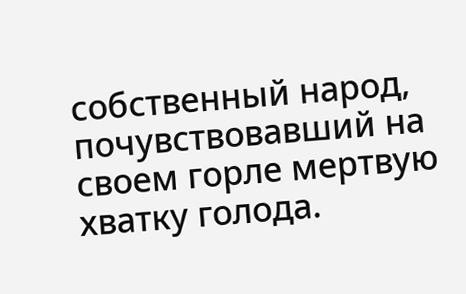собственный народ, почувствовавший на своем горле мертвую хватку голода.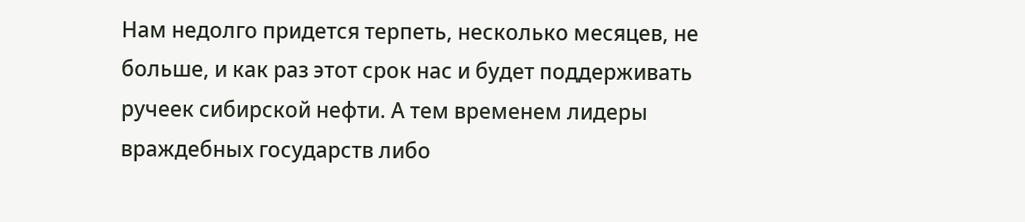Нам недолго придется терпеть, несколько месяцев, не больше, и как раз этот срок нас и будет поддерживать ручеек сибирской нефти. А тем временем лидеры враждебных государств либо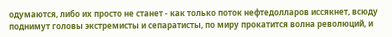одумаются, либо их просто не станет - как только поток нефтедолларов иссякнет, всюду поднимут головы экстремисты и сепаратисты, по миру прокатится волна революций, и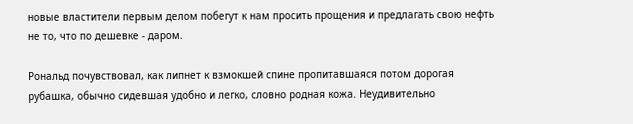новые властители первым делом побегут к нам просить прощения и предлагать свою нефть не то, что по дешевке - даром.

Рональд почувствовал, как липнет к взмокшей спине пропитавшаяся потом дорогая рубашка, обычно сидевшая удобно и легко, словно родная кожа. Неудивительно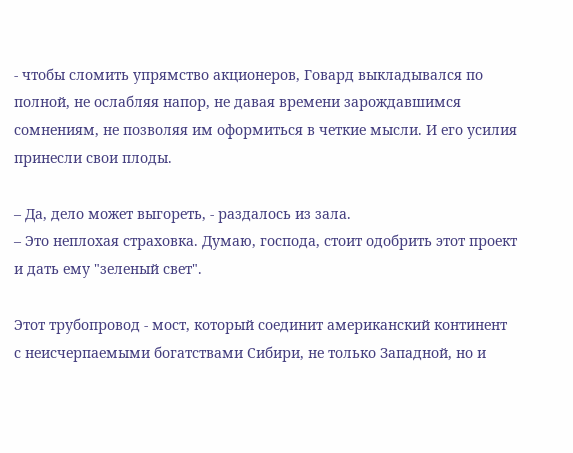- чтобы сломить упрямство акционеров, Говард выкладывался по полной, не ослабляя напор, не давая времени зарождавшимся сомнениям, не позволяя им оформиться в четкие мысли. И его усилия принесли свои плоды.

– Да, дело может выгореть, - раздалось из зала.
– Это неплохая страховка. Думаю, господа, стоит одобрить этот проект и дать ему "зеленый свет".

Этот трубопровод - мост, который соединит американский континент с неисчерпаемыми богатствами Сибири, не только Западной, но и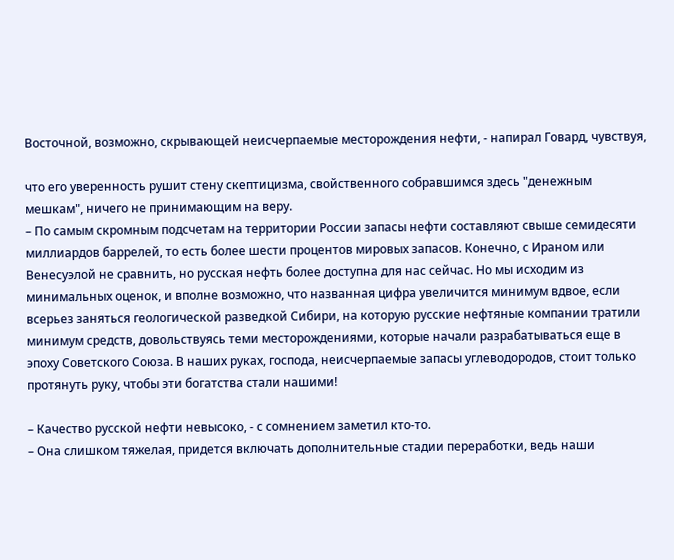Восточной, возможно, скрывающей неисчерпаемые месторождения нефти, - напирал Говард, чувствуя,

что его уверенность рушит стену скептицизма, свойственного собравшимся здесь "денежным мешкам", ничего не принимающим на веру.
– По самым скромным подсчетам на территории России запасы нефти составляют свыше семидесяти миллиардов баррелей, то есть более шести процентов мировых запасов. Конечно, с Ираном или Венесуэлой не сравнить, но русская нефть более доступна для нас сейчас. Но мы исходим из минимальных оценок, и вполне возможно, что названная цифра увеличится минимум вдвое, если всерьез заняться геологической разведкой Сибири, на которую русские нефтяные компании тратили минимум средств, довольствуясь теми месторождениями, которые начали разрабатываться еще в эпоху Советского Союза. В наших руках, господа, неисчерпаемые запасы углеводородов, стоит только протянуть руку, чтобы эти богатства стали нашими!

– Качество русской нефти невысоко, - с сомнением заметил кто-то.
– Она слишком тяжелая, придется включать дополнительные стадии переработки, ведь наши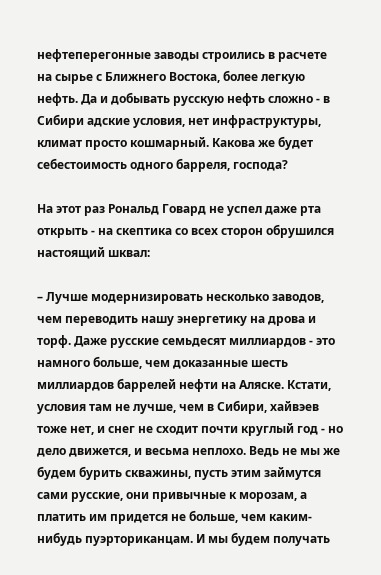нефтеперегонные заводы строились в расчете на сырье с Ближнего Востока, более легкую нефть. Да и добывать русскую нефть сложно - в Сибири адские условия, нет инфраструктуры, климат просто кошмарный. Какова же будет себестоимость одного барреля, господа?

На этот раз Рональд Говард не успел даже рта открыть - на скептика со всех сторон обрушился настоящий шквал:

– Лучше модернизировать несколько заводов, чем переводить нашу энергетику на дрова и торф. Даже русские семьдесят миллиардов - это намного больше, чем доказанные шесть миллиардов баррелей нефти на Аляске. Кстати, условия там не лучше, чем в Сибири, хайвэев тоже нет, и снег не сходит почти круглый год - но дело движется, и весьма неплохо. Ведь не мы же будем бурить скважины, пусть этим займутся сами русские, они привычные к морозам, а платить им придется не больше, чем каким-нибудь пуэрториканцам. И мы будем получать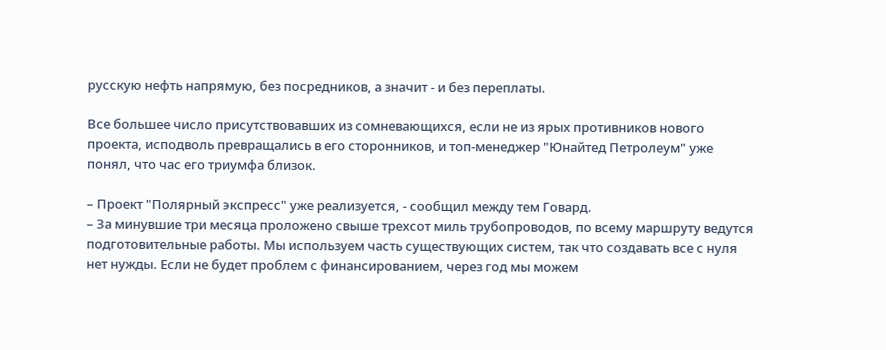русскую нефть напрямую, без посредников, а значит - и без переплаты.

Все большее число присутствовавших из сомневающихся, если не из ярых противников нового проекта, исподволь превращались в его сторонников, и топ-менеджер "Юнайтед Петролеум" уже понял, что час его триумфа близок.

– Проект "Полярный экспресс" уже реализуется, - сообщил между тем Говард.
– За минувшие три месяца проложено свыше трехсот миль трубопроводов, по всему маршруту ведутся подготовительные работы. Мы используем часть существующих систем, так что создавать все с нуля нет нужды. Если не будет проблем с финансированием, через год мы можем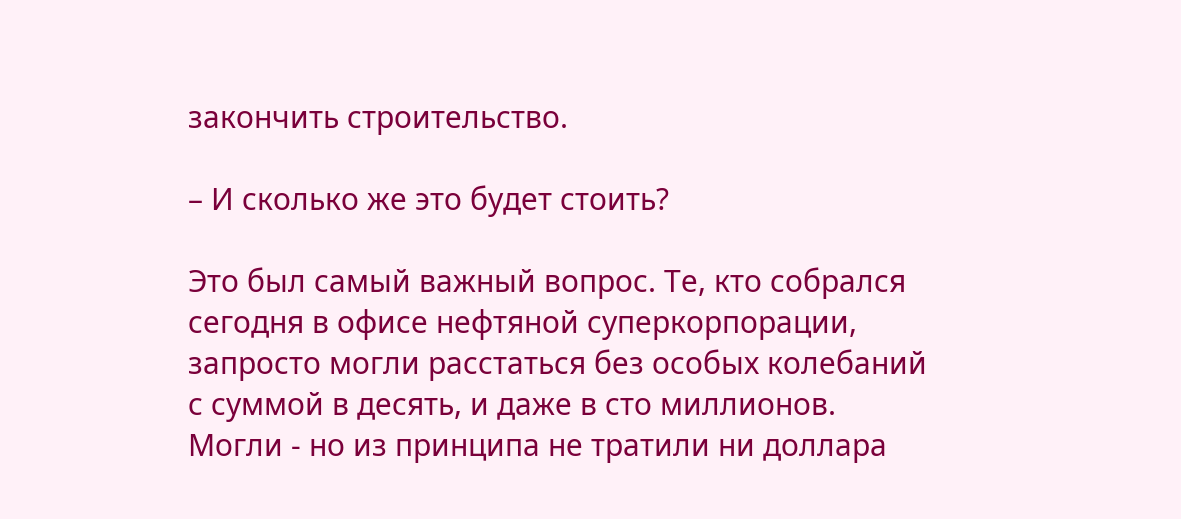закончить строительство.

– И сколько же это будет стоить?

Это был самый важный вопрос. Те, кто собрался сегодня в офисе нефтяной суперкорпорации, запросто могли расстаться без особых колебаний с суммой в десять, и даже в сто миллионов. Могли - но из принципа не тратили ни доллара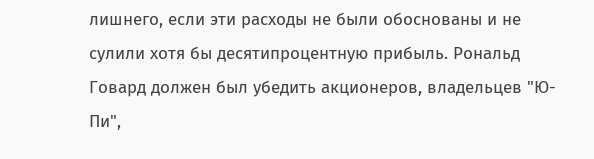лишнего, если эти расходы не были обоснованы и не сулили хотя бы десятипроцентную прибыль. Рональд Говард должен был убедить акционеров, владельцев "Ю-Пи",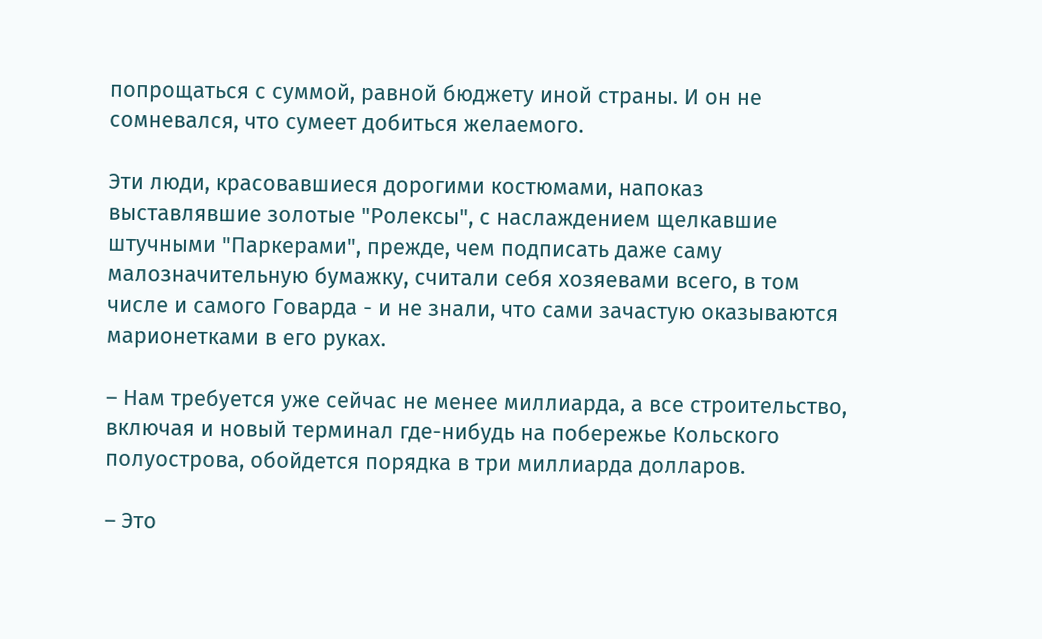попрощаться с суммой, равной бюджету иной страны. И он не сомневался, что сумеет добиться желаемого.

Эти люди, красовавшиеся дорогими костюмами, напоказ выставлявшие золотые "Ролексы", с наслаждением щелкавшие штучными "Паркерами", прежде, чем подписать даже саму малозначительную бумажку, считали себя хозяевами всего, в том числе и самого Говарда - и не знали, что сами зачастую оказываются марионетками в его руках.

– Нам требуется уже сейчас не менее миллиарда, а все строительство, включая и новый терминал где-нибудь на побережье Кольского полуострова, обойдется порядка в три миллиарда долларов.

– Это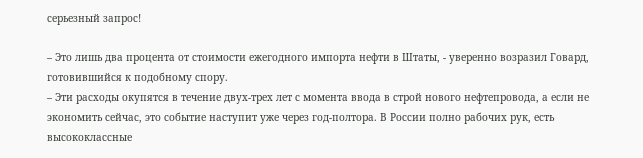серьезный запрос!

– Это лишь два процента от стоимости ежегодного импорта нефти в Штаты, - уверенно возразил Говард, готовившийся к подобному спору.
– Эти расходы окупятся в течение двух-трех лет с момента ввода в строй нового нефтепровода, а если не экономить сейчас, это событие наступит уже через год-полтора. В России полно рабочих рук, есть высококлассные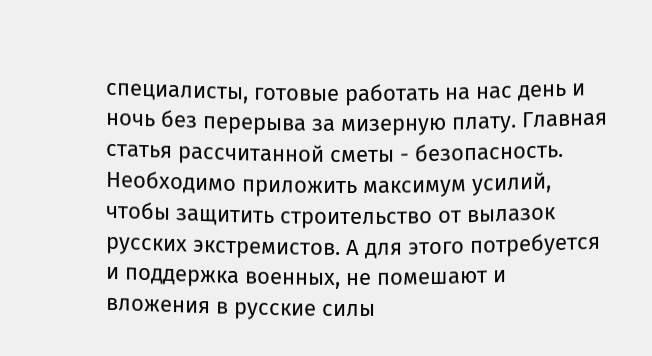специалисты, готовые работать на нас день и ночь без перерыва за мизерную плату. Главная статья рассчитанной сметы - безопасность. Необходимо приложить максимум усилий, чтобы защитить строительство от вылазок русских экстремистов. А для этого потребуется и поддержка военных, не помешают и вложения в русские силы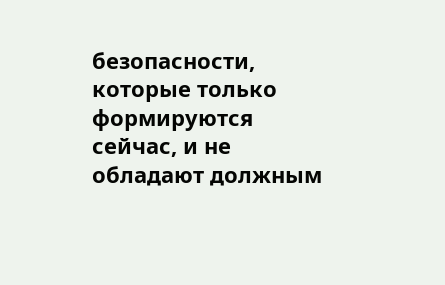безопасности, которые только формируются сейчас, и не обладают должным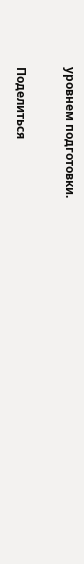уровнем подготовки.

Поделиться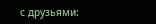с друзьями: